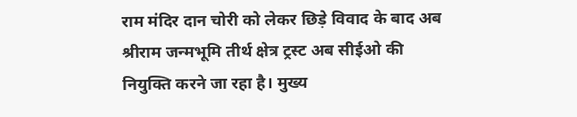राम मंदिर दान चोरी को लेकर छिड़े विवाद के बाद अब श्रीराम जन्मभूमि तीर्थ क्षेत्र ट्रस्ट अब सीईओ की नियुक्ति करने जा रहा है। मुख्य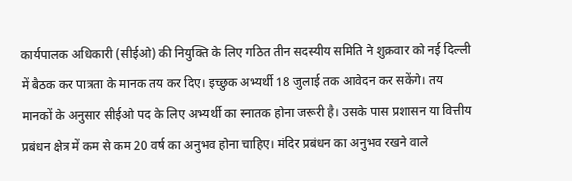कार्यपालक अधिकारी (सीईओ) की नियुक्ति के लिए गठित तीन सदस्यीय समिति ने शुक्रवार को नई दिल्ली में बैठक कर पात्रता के मानक तय कर दिए। इच्छुक अभ्यर्थी 18 जुलाई तक आवेदन कर सकेंगे। तय मानकों के अनुसार सीईओ पद के लिए अभ्यर्थी का स्नातक होना जरूरी है। उसके पास प्रशासन या वित्तीय प्रबंधन क्षेत्र में कम से कम 20 वर्ष का अनुभव होना चाहिए। मंदिर प्रबंधन का अनुभव रखने वाले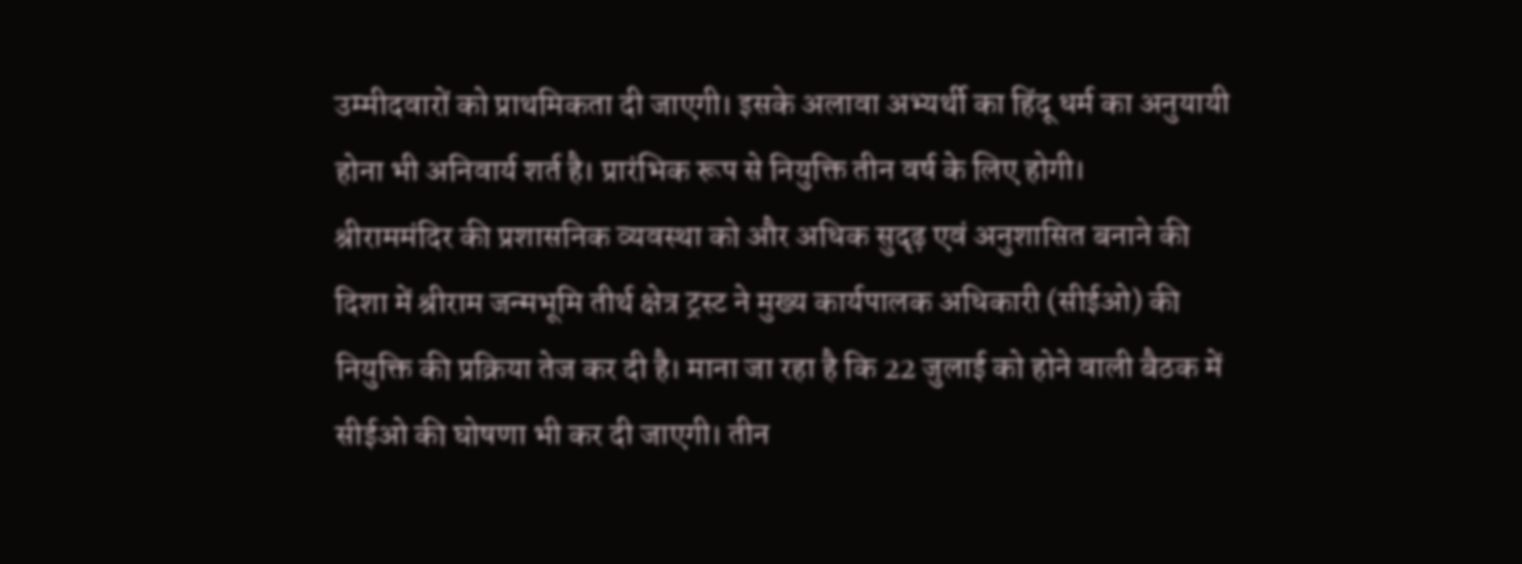उम्मीदवारों को प्राथमिकता दी जाएगी। इसके अलावा अभ्यर्थी का हिंदू धर्म का अनुयायी होना भी अनिवार्य शर्त है। प्रारंभिक रूप से नियुक्ति तीन वर्ष के लिए होगी।
श्रीराममंदिर की प्रशासनिक व्यवस्था को और अधिक सुदृढ़ एवं अनुशासित बनाने की दिशा में श्रीराम जन्मभूमि तीर्थ क्षेत्र ट्रस्ट ने मुख्य कार्यपालक अधिकारी (सीईओ) की नियुक्ति की प्रक्रिया तेज कर दी है। माना जा रहा है कि 22 जुलाई को होने वाली बैठक में सीईओ की घोषणा भी कर दी जाएगी। तीन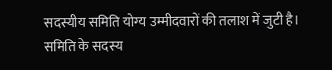सदस्यीय समिति योग्य उम्मीदवारों की तलाश में जुटी है। समिति के सदस्य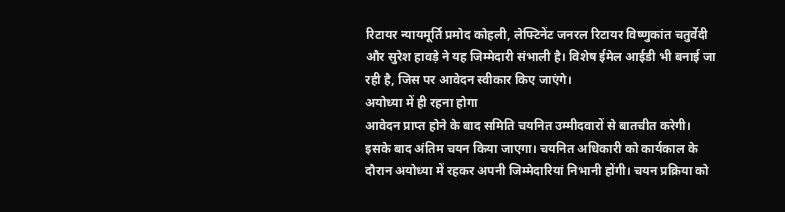रिटायर न्यायमूर्ति प्रमोद कोहली, लेफ्टिनेंट जनरल रिटायर विष्णुकांत चतुर्वेदी और सुरेश हावड़े ने यह जिम्मेदारी संभाली है। विशेष ईमेल आईडी भी बनाई जा रही है, जिस पर आवेदन स्वीकार किए जाएंगे।
अयोध्या में ही रहना होगा
आवेदन प्राप्त होने के बाद समिति चयनित उम्मीदवारों से बातचीत करेगी। इसके बाद अंतिम चयन किया जाएगा। चयनित अधिकारी को कार्यकाल के दौरान अयोध्या में रहकर अपनी जिम्मेदारियां निभानी होंगी। चयन प्रक्रिया को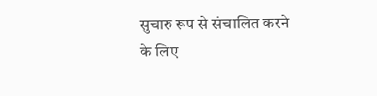सुचारु रूप से संचालित करने के लिए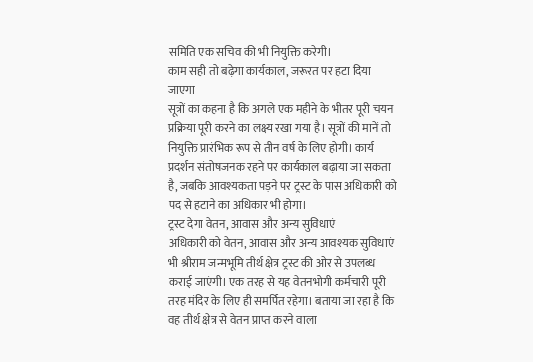समिति एक सचिव की भी नियुक्ति करेगी।
काम सही तो बढ़ेगा कार्यकाल, जरूरत पर हटा दिया जाएगा
सूत्रों का कहना है कि अगले एक महीने के भीतर पूरी चयन प्रक्रिया पूरी करने का लक्ष्य रखा गया है। सूत्रों की मानें तो नियुक्ति प्रारंभिक रूप से तीन वर्ष के लिए होगी। कार्य प्रदर्शन संतोषजनक रहने पर कार्यकाल बढ़ाया जा सकता है, जबकि आवश्यकता पड़ने पर ट्रस्ट के पास अधिकारी को पद से हटाने का अधिकार भी होगा।
ट्रस्ट देगा वेतन, आवास और अन्य सुविधाएं
अधिकारी को वेतन, आवास और अन्य आवश्यक सुविधाएं भी श्रीराम जन्मभूमि तीर्थ क्षेत्र ट्रस्ट की ओर से उपलब्ध कराई जाएंगी। एक तरह से यह वेतनभोगी कर्मचारी पूरी तरह मंदिर के लिए ही समर्पित रहेगा। बताया जा रहा है कि वह तीर्थ क्षेत्र से वेतन प्राप्त करने वाला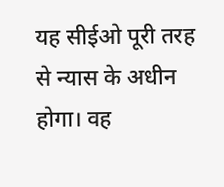यह सीईओ पूरी तरह से न्यास के अधीन होगा। वह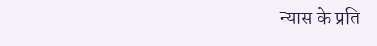न्यास के प्रति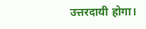उत्तरदायी होगा।